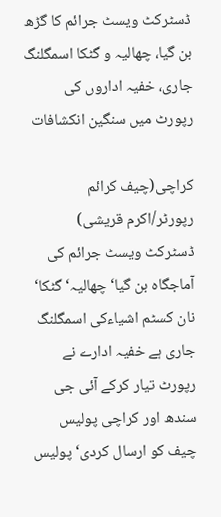ڈسٹرکٹ ویسٹ جرائم کا گڑھ بن گیا، چھالیہ و گٹکا اسمگلنگ جاری، خفیہ اداروں کی رپورٹ میں سنگین انکشافات

کراچی(چیف کرائم رپورٹر/اکرم قریشی) ڈسٹرکٹ ویسٹ جرائم کی آماجگاہ بن گیا‘ چھالیہ‘ گٹکا‘ نان کسٹم اشیاءکی اسمگلنگ جاری ہے خفیہ ادارے نے رپورٹ تیار کرکے آئی جی سندھ اور کراچی پولیس چیف کو ارسال کردی‘ پولیس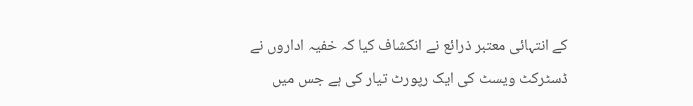کے انتہائی معتبر ذرائع نے انکشاف کیا کہ خفیہ اداروں نے ڈسٹرکٹ ویسٹ کی ایک رپورٹ تیار کی ہے جس میں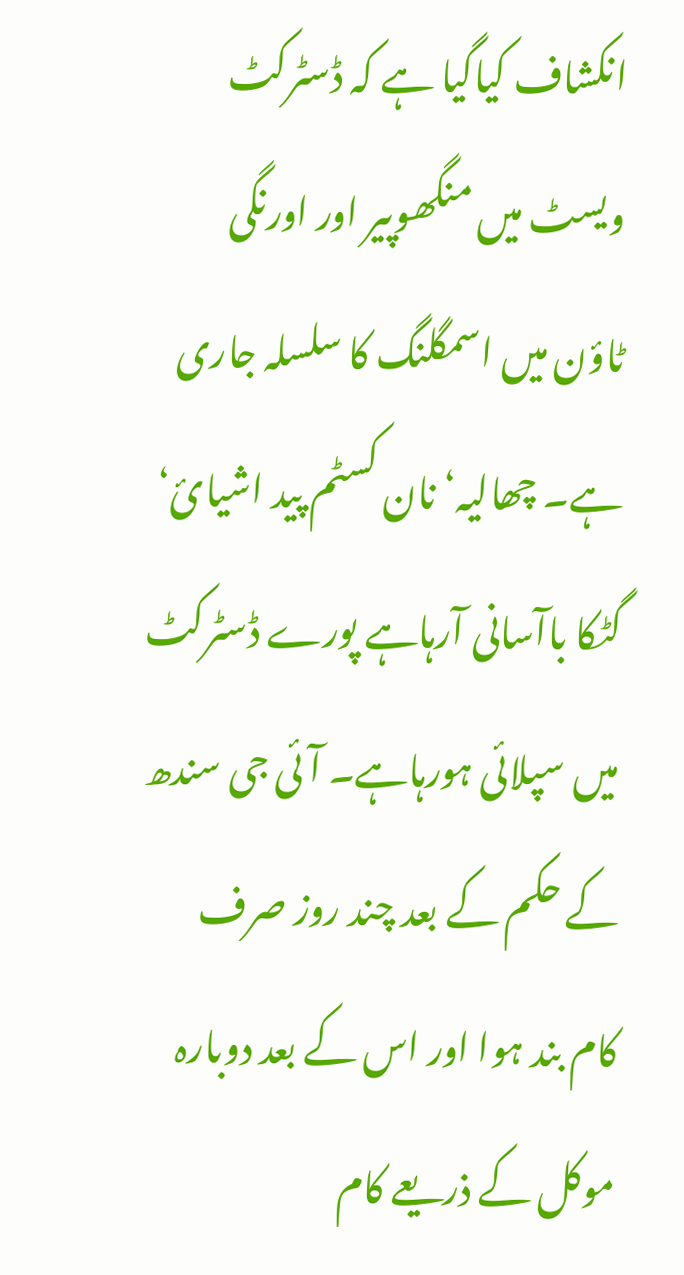انکشاف کیاگیا ہے کہ ڈسٹرکٹ ویسٹ میں منگھوپیر اور اورنگی ٹاؤن میں اسمگلنگ کا سلسلہ جاری ہے۔ چھالیہ‘ نان کسٹم پید اشیائ‘ گٹکا باآسانی آرہاہے پورے ڈسٹرکٹ میں سپلائی ہورہاہے۔ آئی جی سندھ کے حکم کے بعد چند روز صرف کام بند ہوا اور اس کے بعد دوبارہ موکل کے ذریعے کام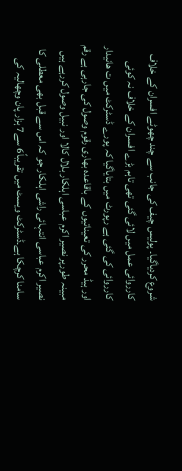شروع کردیاگیا۔ پولیس چیف کی جانب سے چند چھوٹے افسران کے خلاف کارروائی عمل میں لائی گئی تھی تاہم بڑے افسران کے خلاف نہ کوئی کارروائی کی گئی ہے رپورٹ میں بتایاگیا کہ پورے ڈسٹرکٹ میں ت ھانیدار اور ہیڈ محرر کی تعیناتیوں کے باقاعدہ بھاری رقوم وصول کی جارہی ہے رقم مبینہ طورپر نصیر اکرم عباسی اہلکار بلال کالا اور نبیل وصول کررہے ہیں نصیر اکرم عباسی انتہائی راشی اہلکار جو کہ اس سے قبل بھی معطلی کا سامنا کرچکا ہے۔ڈسٹرکٹ ویسٹ میں تقریباً6 سے7 ہزار پان وچھالیہ کی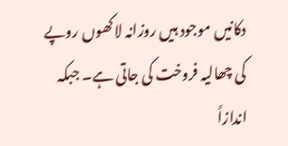دکانیں موجود ہیں روزانہ لاکھوں روپے کی چھالیہ فروخت کی جاتی ہے۔ جبکہ اندازاً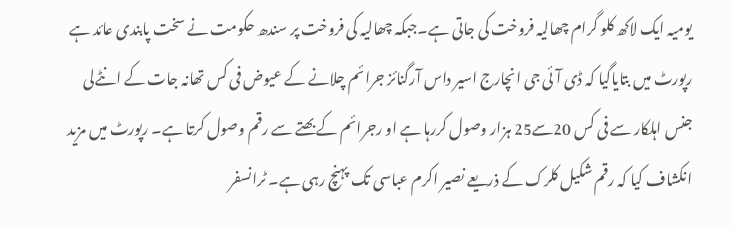یومیہ ایک لاکھ کلو گرام چھالیہ فروخت کی جاتی ہے۔جبکہ چھالیہ کی فروخت پر سندھ حکومت نے سخت پابندی عائد ہے رپورٹ میں بتایاگیا کہ ڈی آئی جی انچارج اسیر داس آرگنائز جرائم چلانے کے عیوض فی کس تھانہ جات کے انٹےلی جنس اہلکار سے فی کس 20سے25 ہزار وصول کررہا ہے او رجرائم کے بھتے سے رقم وصول کرتا ہے۔ رپورٹ میں مزید انکشاف کیا کہ رقم شکیل کلرک کے ذریعے نصیر اکرم عباسی تک پہنچ رہی ہے۔ ٹرانسفر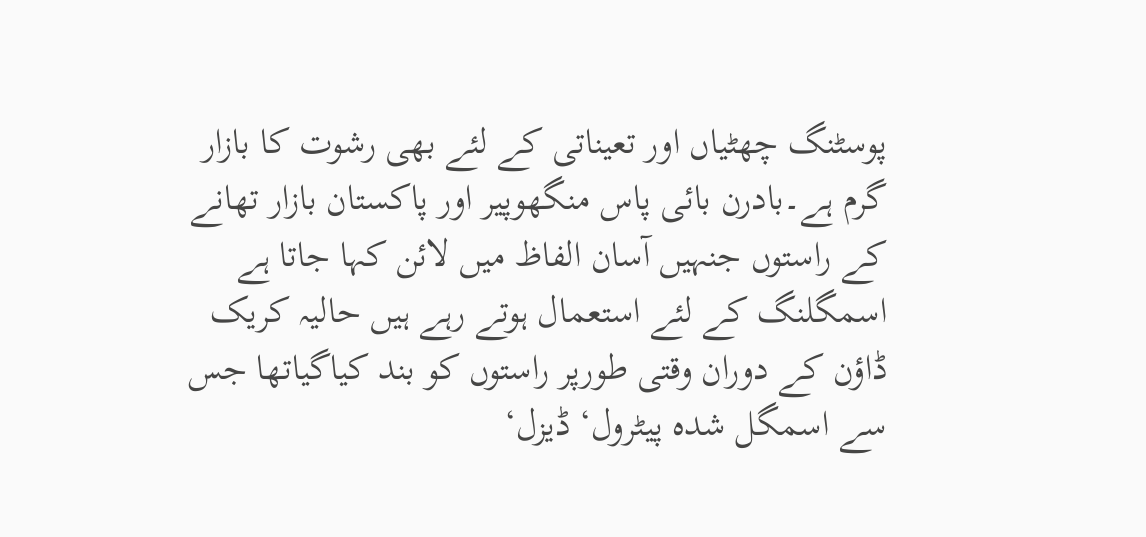پوسٹنگ چھٹیاں اور تعیناتی کے لئے بھی رشوت کا بازار گرم ہے۔بادرن بائی پاس منگھوپیر اور پاکستان بازار تھانے کے راستوں جنہیں آسان الفاظ میں لائن کہا جاتا ہے اسمگلنگ کے لئے استعمال ہوتے رہے ہیں حالیہ کریک ڈاؤن کے دوران وقتی طورپر راستوں کو بند کیاگیاتھا جس سے اسمگل شدہ پیٹرول‘ ڈیزل‘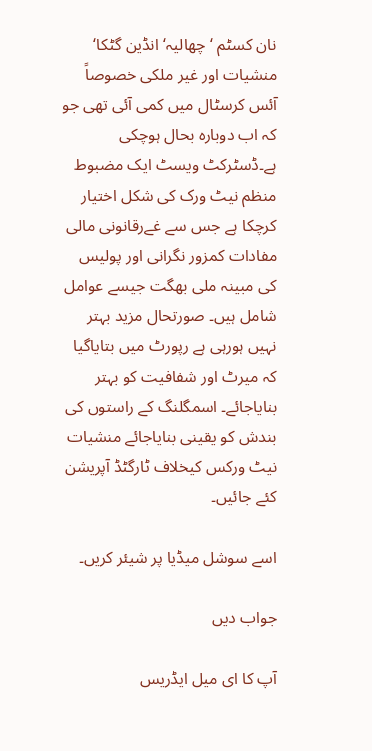نان کسٹم ‘ چھالیہ‘ انڈین گٹکا‘ منشیات اور غیر ملکی خصوصاً آئس کرسٹال میں کمی آئی تھی جو کہ اب دوبارہ بحال ہوچکی ہے۔ڈسٹرکٹ ویسٹ ایک مضبوط منظم نیٹ ورک کی شکل اختیار کرچکا ہے جس سے غےرقانونی مالی مفادات کمزور نگرانی اور پولیس کی مبینہ ملی بھگت جیسے عوامل شامل ہیں۔ صورتحال مزید بہتر نہیں ہورہی ہے رپورٹ میں بتایاگیا کہ میرٹ اور شفافیت کو بہتر بنایاجائے۔ اسمگلنگ کے راستوں کی بندش کو یقینی بنایاجائے منشیات نیٹ ورکس کیخلاف ٹارگٹڈ آپریشن کئے جائیں۔

اسے سوشل میڈیا پر شیئر کریں۔

جواب دیں

آپ کا ای میل ایڈریس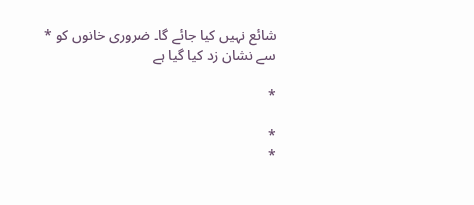شائع نہیں کیا جائے گا۔ ضروری خانوں کو * سے نشان زد کیا گیا ہے

*

*
*